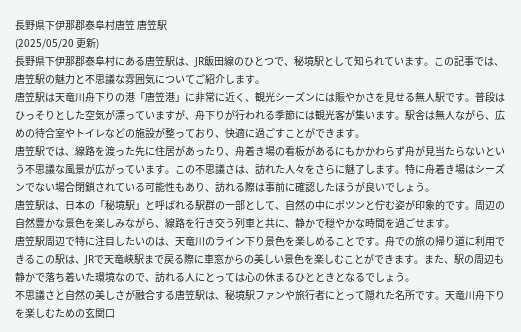長野県下伊那郡泰阜村唐笠 唐笠駅
(2025/05/20 更新)
長野県下伊那郡泰阜村にある唐笠駅は、JR飯田線のひとつで、秘境駅として知られています。この記事では、唐笠駅の魅力と不思議な雰囲気についてご紹介します。
唐笠駅は天竜川舟下りの港「唐笠港」に非常に近く、観光シーズンには賑やかさを見せる無人駅です。普段はひっそりとした空気が漂っていますが、舟下りが行われる季節には観光客が集います。駅舎は無人ながら、広めの待合室やトイレなどの施設が整っており、快適に過ごすことができます。
唐笠駅では、線路を渡った先に住居があったり、舟着き場の看板があるにもかかわらず舟が見当たらないという不思議な風景が広がっています。この不思議さは、訪れた人々をさらに魅了します。特に舟着き場はシーズンでない場合閉鎖されている可能性もあり、訪れる際は事前に確認したほうが良いでしょう。
唐笠駅は、日本の「秘境駅」と呼ばれる駅群の一部として、自然の中にポツンと佇む姿が印象的です。周辺の自然豊かな景色を楽しみながら、線路を行き交う列車と共に、静かで穏やかな時間を過ごせます。
唐笠駅周辺で特に注目したいのは、天竜川のライン下り景色を楽しめることです。舟での旅の帰り道に利用できるこの駅は、JRで天竜峡駅まで戻る際に車窓からの美しい景色を楽しむことができます。また、駅の周辺も静かで落ち着いた環境なので、訪れる人にとっては心の休まるひとときとなるでしょう。
不思議さと自然の美しさが融合する唐笠駅は、秘境駅ファンや旅行者にとって隠れた名所です。天竜川舟下りを楽しむための玄関口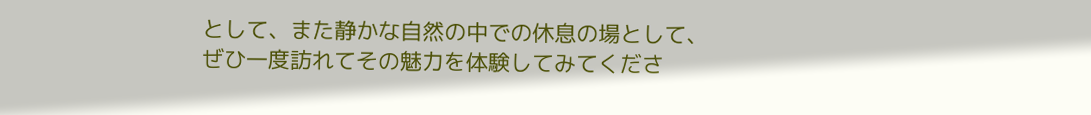として、また静かな自然の中での休息の場として、ぜひ一度訪れてその魅力を体験してみてくださ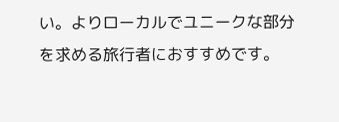い。よりローカルでユニークな部分を求める旅行者におすすめです。